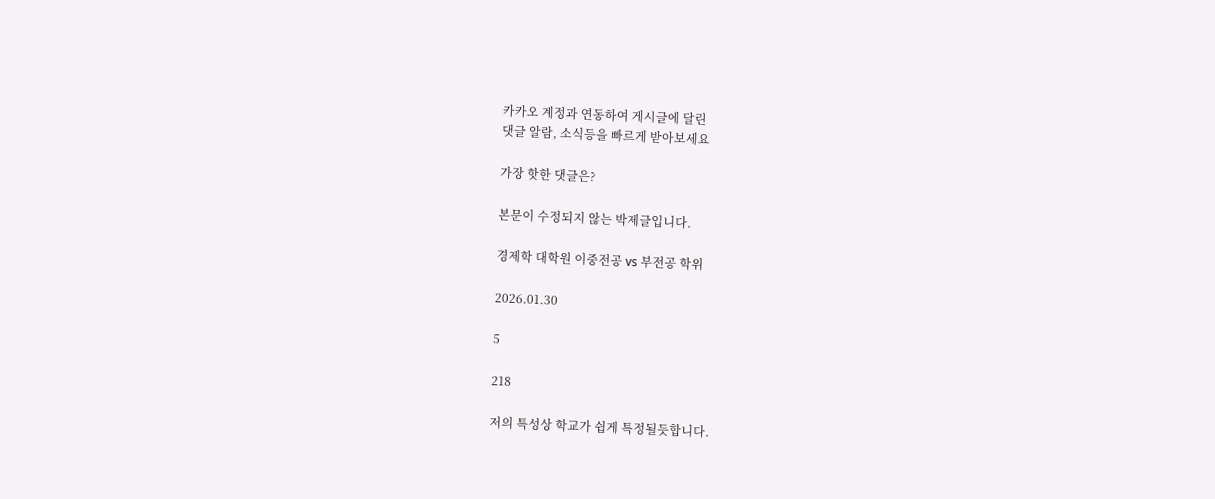카카오 계정과 연동하여 게시글에 달린
댓글 알람, 소식등을 빠르게 받아보세요

가장 핫한 댓글은?

본문이 수정되지 않는 박제글입니다.

경제학 대학원 이중전공 vs 부전공 학위

2026.01.30

5

218

저의 특성상 학교가 쉽게 특정될듯합니다.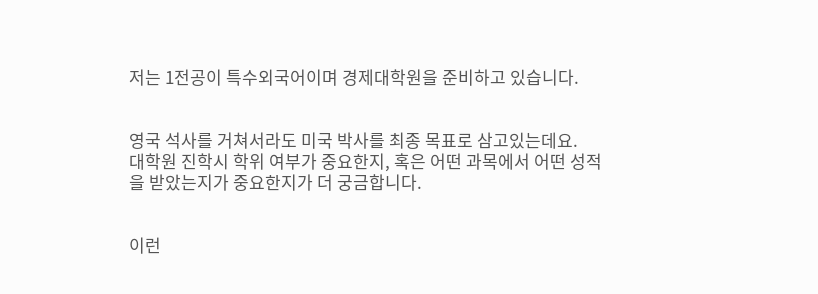저는 1전공이 특수외국어이며 경제대학원을 준비하고 있습니다.


영국 석사를 거쳐서라도 미국 박사를 최종 목표로 삼고있는데요.
대학원 진학시 학위 여부가 중요한지, 혹은 어떤 과목에서 어떤 성적을 받았는지가 중요한지가 더 궁금합니다.


이런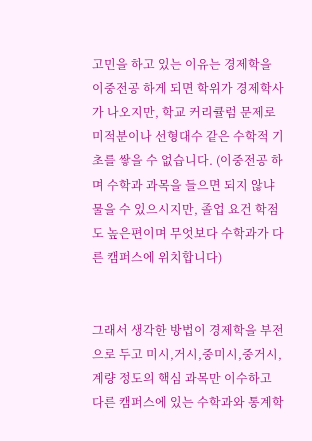고민을 하고 있는 이유는 경제학을 이중전공 하게 되면 학위가 경제학사가 나오지만, 학교 커리큘럼 문제로 미적분이나 선형대수 같은 수학적 기초를 쌓을 수 없습니다. (이중전공 하며 수학과 과목을 들으면 되지 않냐 물을 수 있으시지만, 졸업 요건 학점도 높은편이며 무엇보다 수학과가 다른 캠퍼스에 위치합니다)


그래서 생각한 방법이 경제학을 부전으로 두고 미시,거시,중미시,중거시,계량 정도의 핵심 과목만 이수하고 다른 캠퍼스에 있는 수학과와 통계학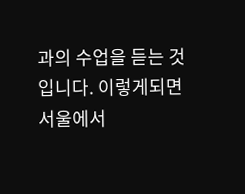과의 수업을 듣는 것입니다. 이렇게되면 서울에서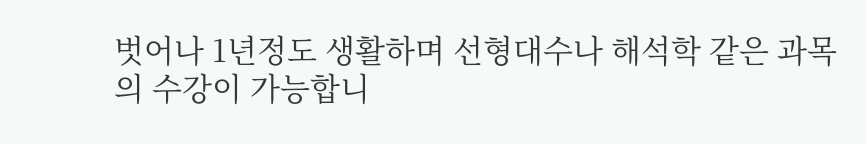벗어나 1년정도 생활하며 선형대수나 해석학 같은 과목의 수강이 가능합니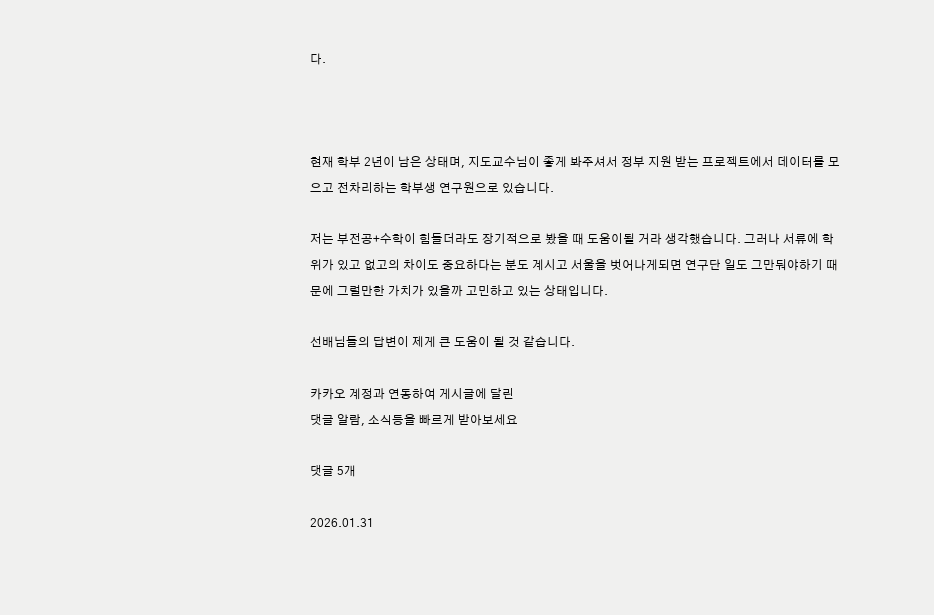다.



현재 학부 2년이 남은 상태며, 지도교수님이 좋게 봐주셔서 정부 지원 받는 프로젝트에서 데이터를 모으고 전차리하는 학부생 연구원으로 있습니다.

저는 부전공+수학이 힘들더라도 장기적으로 봤을 때 도움이될 거라 생각했습니다. 그러나 서류에 학위가 있고 없고의 차이도 중요하다는 분도 계시고 서울을 벗어나게되면 연구단 일도 그만둬야하기 때문에 그럴만한 가치가 있을까 고민하고 있는 상태입니다.

선배님들의 답변이 제게 큰 도움이 될 것 같습니다.

카카오 계정과 연동하여 게시글에 달린
댓글 알람, 소식등을 빠르게 받아보세요

댓글 5개

2026.01.31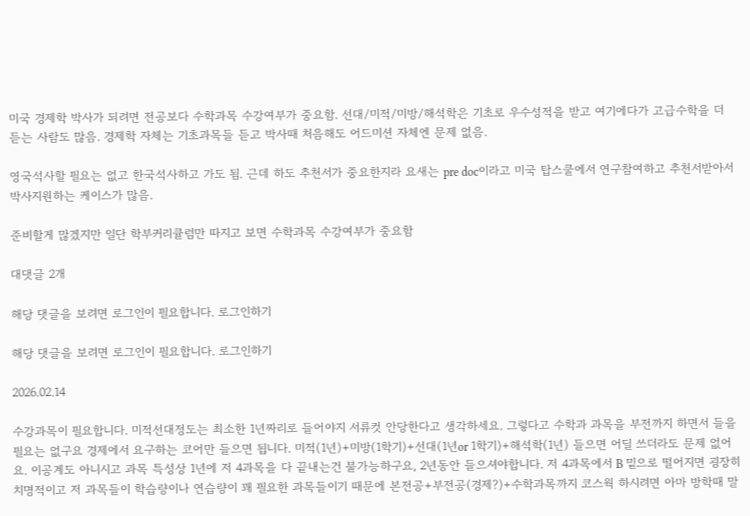미국 경제학 박사가 되려면 전공보다 수학과목 수강여부가 중요함. 선대/미적/미방/해석학은 기초로 우수성적을 받고 여기에다가 고급수학을 더 듣는 사람도 많음. 경제학 자체는 기초과목들 듣고 박사때 처음해도 어드미션 자체엔 문제 없음.

영국석사할 필요는 없고 한국석사하고 가도 됨. 근데 하도 추천서가 중요한지라 요새는 pre doc이라고 미국 탑스쿨에서 연구참여하고 추천서받아서 박사지원하는 케이스가 많음.

준비할게 많겠지만 일단 학부커리큘럼만 따지고 보면 수학과목 수강여부가 중요함

대댓글 2개

해당 댓글을 보려면 로그인이 필요합니다. 로그인하기

해당 댓글을 보려면 로그인이 필요합니다. 로그인하기

2026.02.14

수강과목이 필요합니다. 미적선대정도는 최소한 1년짜리로 들어야지 서류컷 안당한다고 생각하세요. 그렇다고 수학과 과목을 부전까지 하면서 들을 필요는 없구요 경제에서 요구하는 코어만 들으면 됩니다. 미적(1년)+미방(1학기)+선대(1년or 1학기)+해석학(1년) 들으면 어딜 쓰더라도 문제 없어요. 이공계도 아니시고 과목 특성상 1년에 저 4과목을 다 끝내는건 불가능하구요, 2년동안 들으셔야합니다. 저 4과목에서 B 밑으로 떨어지면 굉장히 치명적이고 저 과목들이 학습량이나 연습량이 꽤 필요한 과목들이기 때문에 본전공+부전공(경제?)+수학과목까지 코스웍 하시려면 아마 방학때 말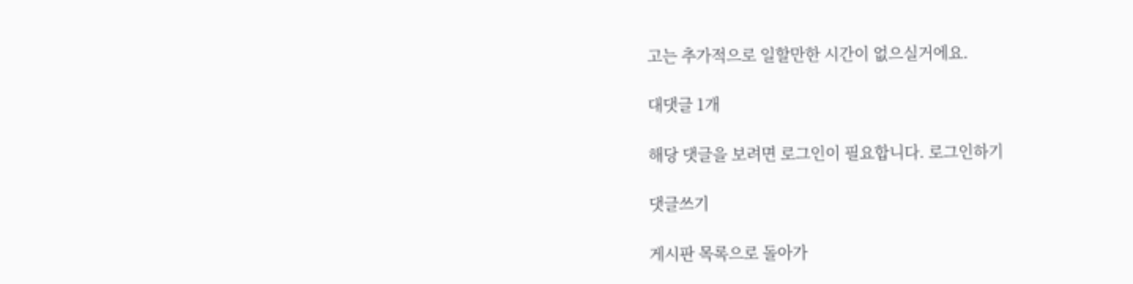고는 추가적으로 일할만한 시간이 없으실거에요.

대댓글 1개

해당 댓글을 보려면 로그인이 필요합니다. 로그인하기

댓글쓰기

게시판 목록으로 돌아가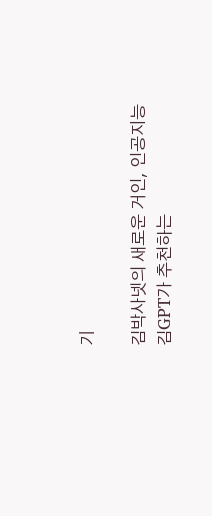기

김박사넷의 새로운 거인, 인공지능 김GPT가 추천하는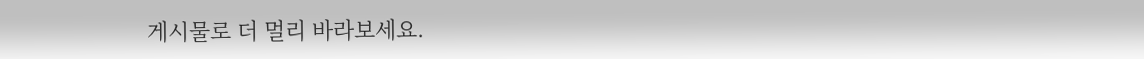게시물로 더 멀리 바라보세요.